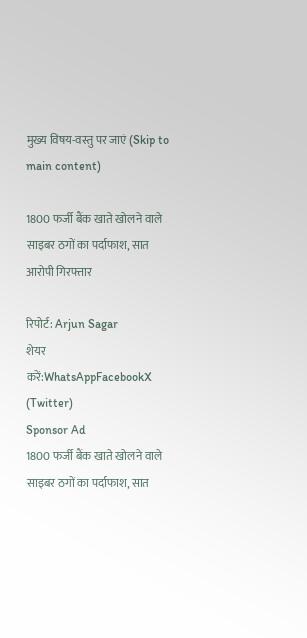मुख्य विषय-वस्तु पर जाएं (Skip to main content)

1800 फर्जी बैंक खाते खोलने वाले साइबर ठगों का पर्दाफाश, सात आरोपी गिरफ्तार

रिपोर्ट: Arjun Sagar
शेयर करें:WhatsAppFacebookX (Twitter)
Sponsor Ad
1800 फर्जी बैंक खाते खोलने वाले साइबर ठगों का पर्दाफाश, सात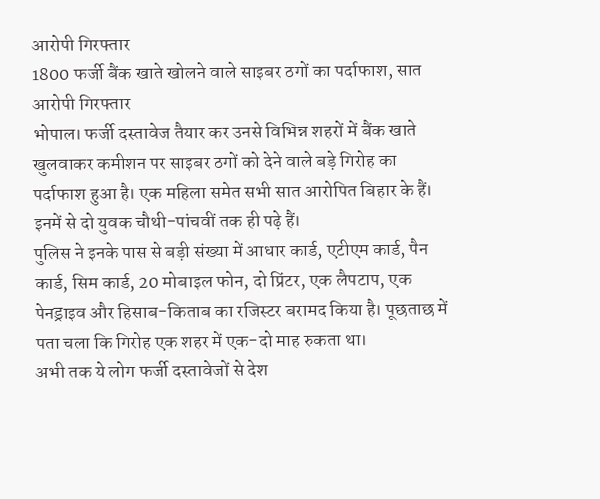आरोपी गिरफ्तार
1800 फर्जी बैंक खाते खोलने वाले साइबर ठगों का पर्दाफाश, सात आरोपी गिरफ्तार
भोपाल। फर्जी दस्तावेज तैयार कर उनसे विभिन्न शहरों में बैंक खाते खुलवाकर कमीशन पर साइबर ठगों को देने वाले बड़े गिरोह का पर्दाफाश हुआ है। एक महिला समेत सभी सात आरोपित बिहार के हैं। इनमें से दो युवक चौथी-पांचवीं तक ही पढ़े हैं।
पुलिस ने इनके पास से बड़ी संख्या में आधार कार्ड, एटीएम कार्ड, पैन कार्ड, सिम कार्ड, 20 मोबाइल फोन, दो प्रिंटर, एक लैपटाप, एक पेनड्राइव और हिसाब-किताब का रजिस्टर बरामद किया है। पूछताछ में पता चला कि गिरोह एक शहर में एक-दो माह रुकता था।
अभी तक ये लोग फर्जी दस्तावेजों से देश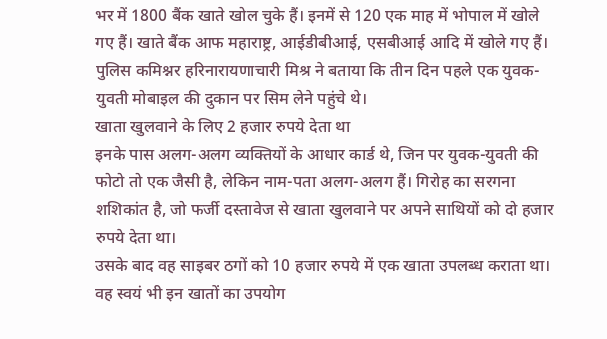भर में 1800 बैंक खाते खोल चुके हैं। इनमें से 120 एक माह में भोपाल में खोले गए हैं। खाते बैंक आफ महाराष्ट्र, आईडीबीआई, एसबीआई आदि में खोले गए हैं। पुलिस कमिश्नर हरिनारायणाचारी मिश्र ने बताया कि तीन दिन पहले एक युवक-युवती मोबाइल की दुकान पर सिम लेने पहुंचे थे।
खाता खुलवाने के लिए 2 हजार रुपये देता था
इनके पास अलग-अलग व्यक्तियों के आधार कार्ड थे, जिन पर युवक-युवती की फोटो तो एक जैसी है, लेकिन नाम-पता अलग-अलग हैं। गिरोह का सरगना शशिकांत है, जो फर्जी दस्तावेज से खाता खुलवाने पर अपने साथियों को दो हजार रुपये देता था।
उसके बाद वह साइबर ठगों को 10 हजार रुपये में एक खाता उपलब्ध कराता था। वह स्वयं भी इन खातों का उपयोग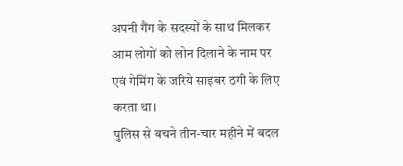अपनी गैंग के सदस्यों के साथ मिलकर आम लोगों को लोन दिलाने के नाम पर एवं गेमिंग के जरिये साइबर ठगी के लिए करता था।
पुलिस से बचने तीन-चार महीने में बदल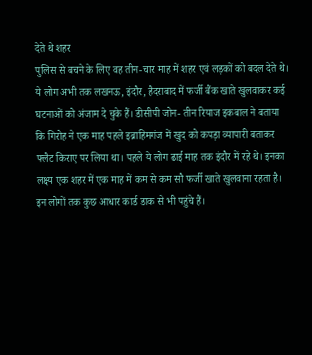देते थे शहर
पुलिस से बचने के लिए वह तीन-चार माह में शहर एवं लड़कों को बदल देते थे। ये लोग अभी तक लखनऊ, इंदौर, हैदराबाद में फर्जी बैंक खाते खुलवाकर कई घटनाओं को अंजाम दे चुके हैं। डीसीपी जोन- तीन रियाज इकबाल ने बताया कि गिरोह ने एक माह पहले इब्राहिमगंज में खुद को कपड़ा व्यापारी बताकर फ्लैट किराए पर लिया था। पहले ये लोग ढाई माह तक इंदौर में रहे थे। इनका लक्ष्य एक शहर में एक माह में कम से कम सौ फर्जी खाते खुलवाना रहता है। इन लोगों तक कुछ आधार कार्ड डाक से भी पहुंचे हैं।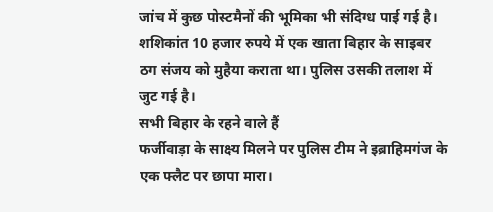जांच में कुछ पोस्टमैनों की भूमिका भी संदिग्ध पाई गई है। शशिकांत 10 हजार रुपये में एक खाता बिहार के साइबर ठग संजय को मुहैया कराता था। पुलिस उसकी तलाश में जुट गई है।
सभी बिहार के रहने वाले हैं
फर्जीवाड़ा के साक्ष्य मिलने पर पुलिस टीम ने इब्राहिमगंज के एक फ्लैट पर छापा मारा।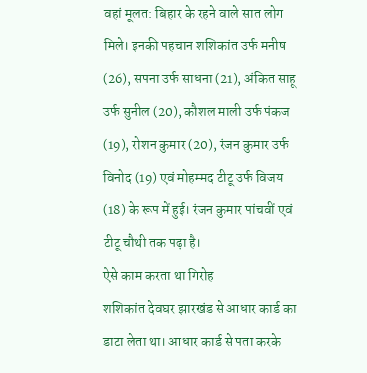वहां मूलत: बिहार के रहने वाले सात लोग मिले। इनकी पहचान शशिकांत उर्फ मनीष (26), सपना उर्फ साधना (21), अंकित साहू उर्फ सुनील (20), कौशल माली उर्फ पंकज (19), रोशन कुमार (20), रंजन कुमार उर्फ विनोद (19) एवं मोहम्मद टीटू उर्फ विजय (18) के रूप में हुई। रंजन कुमार पांचवीं एवं टीटू चौथी तक पढ़ा है।
ऐसे काम करता था गिरोह
शशिकांत देवघर झारखंड से आधार कार्ड का डाटा लेता था। आधार कार्ड से पता करके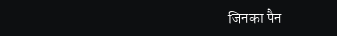जिनका पैन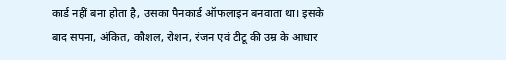कार्ड नहीं बना होता है, उसका पैनकार्ड ऑफलाइन बनवाता था। इसके बाद सपना, अंकित, कौशल, रोशन, रंजन एवं टीटू की उम्र के आधार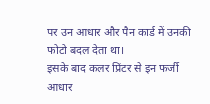पर उन आधार और पैन कार्ड में उनकी फोटो बदल देता था।
इसके बाद कलर प्रिंटर से इन फर्जी आधार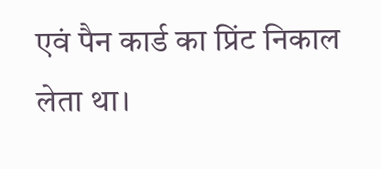एवं पैन कार्ड का प्रिंट निकाल लेता था।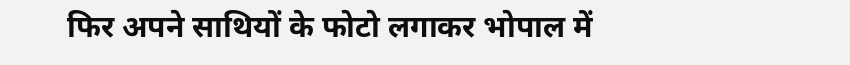फिर अपने साथियों के फोटो लगाकर भोपाल में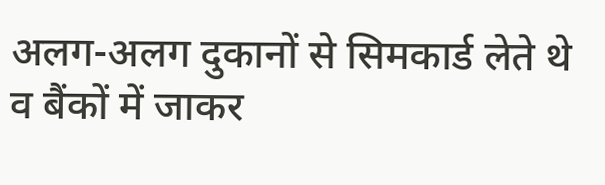अलग-अलग दुकानों से सिमकार्ड लेते थे व बैंकों में जाकर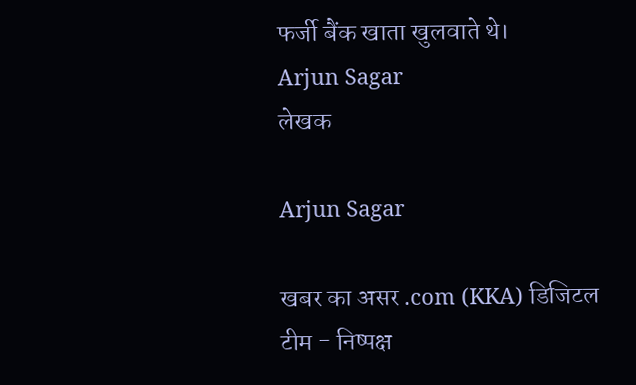फर्जी बैंक खाता खुलवाते थे।
Arjun Sagar
लेखक

Arjun Sagar

खबर का असर .com (KKA) डिजिटल टीम - निष्पक्ष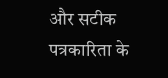और सटीक पत्रकारिता के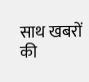साथ खबरों की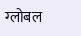ग्‍लोबल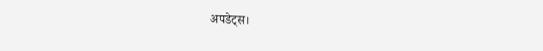अपडेट्स।